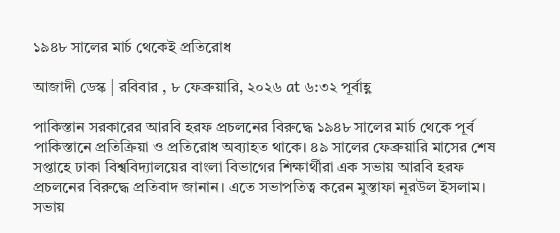১৯৪৮ সালের মার্চ থেকেই প্রতিরোধ

আজাদী ডেস্ক | রবিবার , ৮ ফেব্রুয়ারি, ২০২৬ at ৬:৩২ পূর্বাহ্ণ

পাকিস্তান সরকারের আরবি হরফ প্রচলনের বিরুদ্ধে ১৯৪৮ সালের মার্চ থেকে পূর্ব পাকিস্তানে প্রতিক্রিয়া ও প্রতিরোধ অব্যাহত থাকে। ৪৯ সালের ফেব্রুয়ারি মাসের শেষ সপ্তাহে ঢাকা বিশ্ববিদ্যালয়ের বাংলা বিভাগের শিক্ষার্থীরা এক সভায় আরবি হরফ প্রচলনের বিরুদ্ধে প্রতিবাদ জানান। এতে সভাপতিত্ব করেন মুস্তাফা নূরউল ইসলাম। সভায়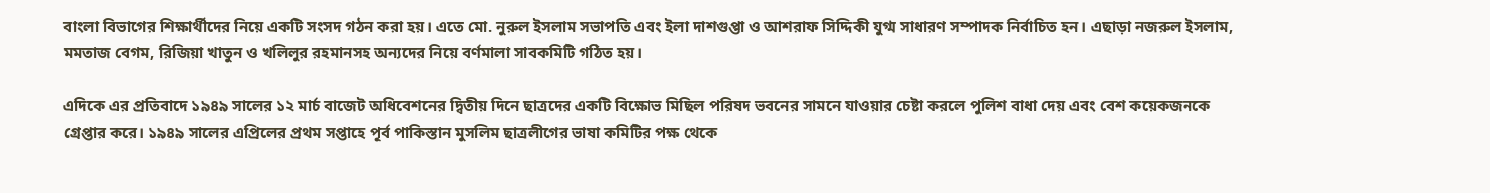বাংলা বিভাগের শিক্ষার্থীদের নিয়ে একটি সংসদ গঠন করা হয়। এতে মো. নুরুল ইসলাম সভাপতি এবং ইলা দাশগুপ্তা ও আশরাফ সিদ্দিকী যুগ্ম সাধারণ সম্পাদক নির্বাচিত হন। এছাড়া নজরুল ইসলাম, মমতাজ বেগম, রিজিয়া খাতুন ও খলিলুর রহমানসহ অন্যদের নিয়ে বর্ণমালা সাবকমিটি গঠিত হয়।

এদিকে এর প্রতিবাদে ১৯৪৯ সালের ১২ মার্চ বাজেট অধিবেশনের দ্বিতীয় দিনে ছাত্রদের একটি বিক্ষোভ মিছিল পরিষদ ভবনের সামনে যাওয়ার চেষ্টা করলে পুলিশ বাধা দেয় এবং বেশ কয়েকজনকে গ্রেপ্তার করে। ১৯৪৯ সালের এপ্রিলের প্রথম সপ্তাহে পূর্ব পাকিস্তান মুসলিম ছাত্রলীগের ভাষা কমিটির পক্ষ থেকে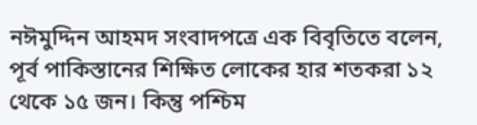নঈমুদ্দিন আহমদ সংবাদপত্রে এক বিবৃতিতে বলেন, পূর্ব পাকিস্তানের শিক্ষিত লোকের হার শতকরা ১২ থেকে ১৫ জন। কিন্তু পশ্চিম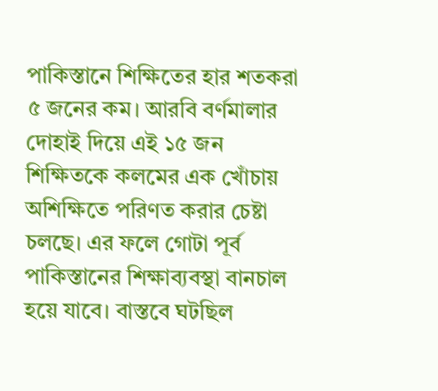পাকিস্তানে শিক্ষিতের হার শতকরা ৫ জনের কম। আরবি বর্ণমালার দোহাই দিয়ে এই ১৫ জন শিক্ষিতকে কলমের এক খোঁচায় অশিক্ষিতে পরিণত করার চেষ্টা চলছে। এর ফলে গোটা পূর্ব পাকিস্তানের শিক্ষাব্যবস্থা বানচাল হয়ে যাবে। বাস্তবে ঘটছিল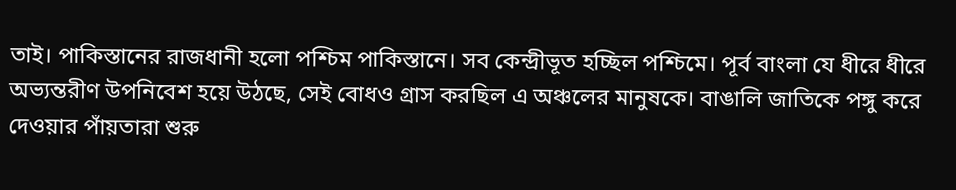তাই। পাকিস্তানের রাজধানী হলো পশ্চিম পাকিস্তানে। সব কেন্দ্রীভূত হচ্ছিল পশ্চিমে। পূর্ব বাংলা যে ধীরে ধীরে অভ্যন্তরীণ উপনিবেশ হয়ে উঠছে, সেই বোধও গ্রাস করছিল এ অঞ্চলের মানুষকে। বাঙালি জাতিকে পঙ্গু করে দেওয়ার পাঁয়তারা শুরু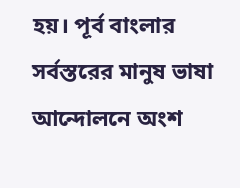হয়। পূর্ব বাংলার সর্বস্তরের মানুষ ভাষা আন্দোলনে অংশ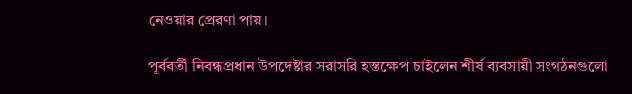নেওয়ার প্রেরণা পায়।

পূর্ববর্তী নিবন্ধপ্রধান উপদেষ্টার সরাসরি হস্তক্ষেপ চাইলেন শীর্ষ ব্যবসায়ী সংগঠনগুলো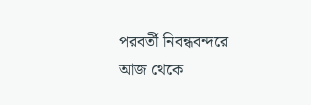পরবর্তী নিবন্ধবন্দরে আজ থেকে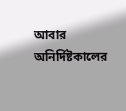আবার অনির্দিষ্টকালের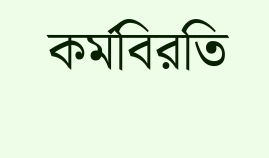কর্মবিরতি